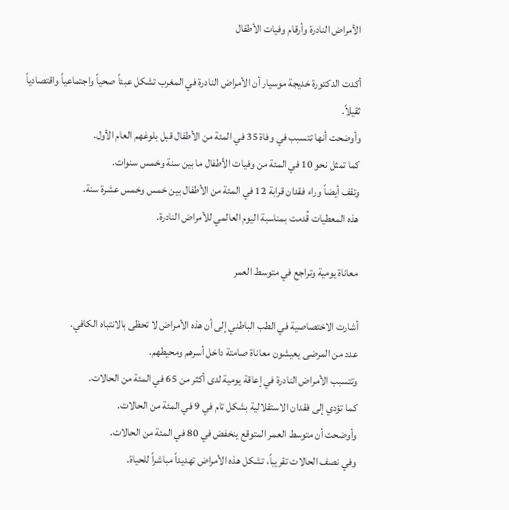الأمراض النادرة وأرقام وفيات الأطفال

أكدت الدكتورة خديجة موسيار أن الأمراض النادرة في المغرب تشكل عبئاً صحياً واجتماعياً واقتصادياً ثقيلاً.
وأوضحت أنها تتسبب في وفاة 35 في المئة من الأطفال قبل بلوغهم العام الأول.
كما تمثل نحو 10 في المئة من وفيات الأطفال ما بين سنة وخمس سنوات.
وتقف أيضاً وراء فقدان قرابة 12 في المئة من الأطفال بين خمس وخمس عشرة سنة.
هذه المعطيات قُدمت بمناسبة اليوم العالمي للأمراض النادرة.

معاناة يومية وتراجع في متوسط العمر

أشارت الاختصاصية في الطب الباطني إلى أن هذه الأمراض لا تحظى بالانتباه الكافي.
عدد من المرضى يعيشون معاناة صامتة داخل أسرهم ومحيطهم.
وتتسبب الأمراض النادرة في إعاقة يومية لدى أكثر من 65 في المئة من الحالات.
كما تؤدي إلى فقدان الاستقلالية بشكل تام في 9 في المئة من الحالات.
وأوضحت أن متوسط العمر المتوقع ينخفض في 80 في المئة من الحالات.
وفي نصف الحالات تقريباً، تشكل هذه الأمراض تهديداً مباشراً للحياة.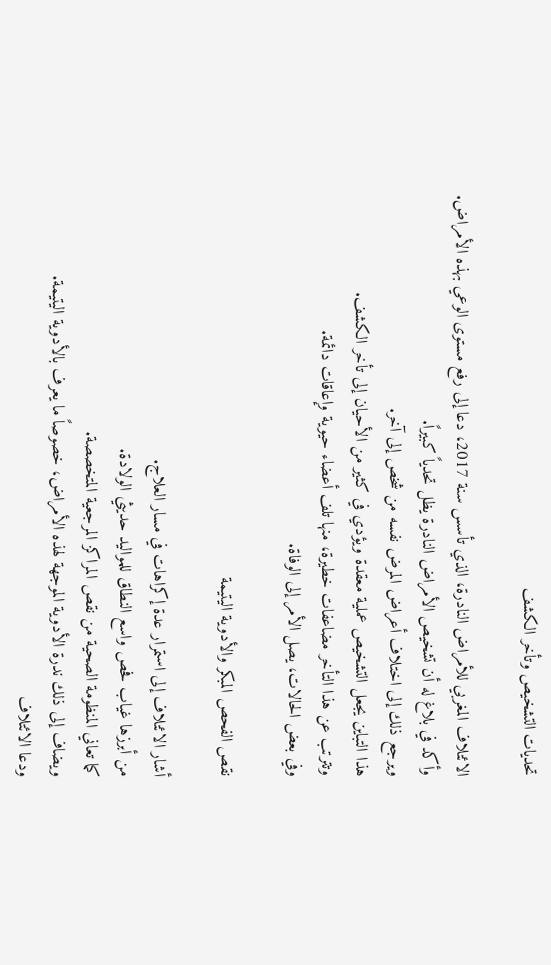تحديات التشخيص وتأخر الكشف

الائتلاف المغربي للأمراض النادرة، الذي تأسس سنة 2017، دعا إلى رفع مستوى الوعي بهذه الأمراض.
وأكد في بلاغ له أن تشخيص الأمراض النادرة يظل تحدياً كبيراً.
ويرجع ذلك إلى اختلاف أعراض المرض نفسه من شخص إلى آخر.
هذا التباين يجعل التشخيص عملية معقدة ويؤدي في كثير من الأحيان إلى تأخر الكشف.
وتترتب عن هذا التأخر مضاعفات خطيرة، منها تلف أعضاء حيوية وإعاقات دائمة.
وفي بعض الحالات، يصل الأمر إلى الوفاة.

نقص الفحص المبكر والأدوية اليتيمة

أشار الائتلاف إلى استمرار عدة إكراهات في مسار العلاج.
من أبرزها غياب فحص واسع النطاق للمواليد حديثي الولادة.
كما تعاني المنظومة الصحية من نقص المراكز المرجعية المتخصصة.
ويضاف إلى ذلك ندرة الأدوية الموجهة لهذه الأمراض، خصوصاً ما يعرف بالأدوية اليتيمة.
ودعا الائتلاف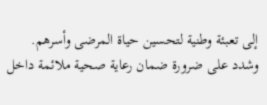إلى تعبئة وطنية لتحسين حياة المرضى وأسرهم.
وشدد على ضرورة ضمان رعاية صحية ملائمة داخل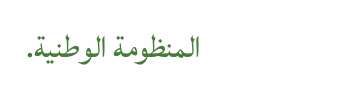المنظومة الوطنية.